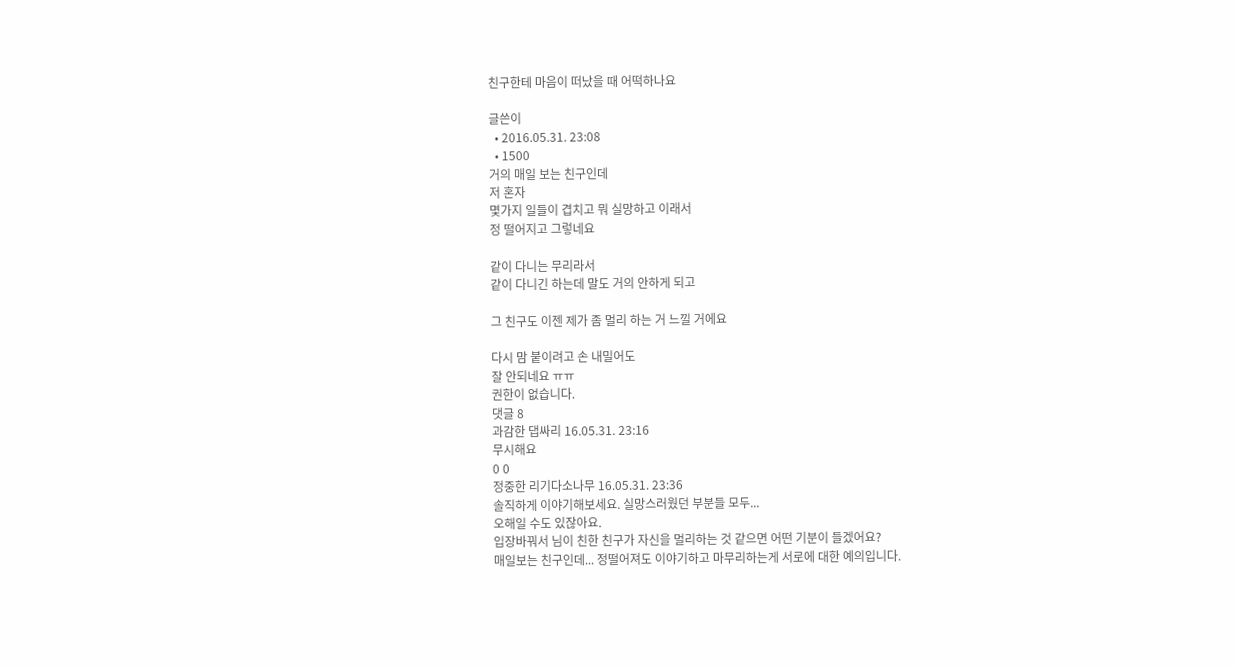친구한테 마음이 떠났을 때 어떡하나요

글쓴이
  • 2016.05.31. 23:08
  • 1500
거의 매일 보는 친구인데
저 혼자
몇가지 일들이 겹치고 뭐 실망하고 이래서
정 떨어지고 그렇네요

같이 다니는 무리라서
같이 다니긴 하는데 말도 거의 안하게 되고

그 친구도 이젠 제가 좀 멀리 하는 거 느낄 거에요

다시 맘 붙이려고 손 내밀어도
잘 안되네요 ㅠㅠ
권한이 없습니다.
댓글 8
과감한 댑싸리 16.05.31. 23:16
무시해요
0 0
정중한 리기다소나무 16.05.31. 23:36
솔직하게 이야기해보세요. 실망스러웠던 부분들 모두...
오해일 수도 있잖아요.
입장바꿔서 님이 친한 친구가 자신을 멀리하는 것 같으면 어떤 기분이 들겠어요?
매일보는 친구인데... 정떨어져도 이야기하고 마무리하는게 서로에 대한 예의입니다.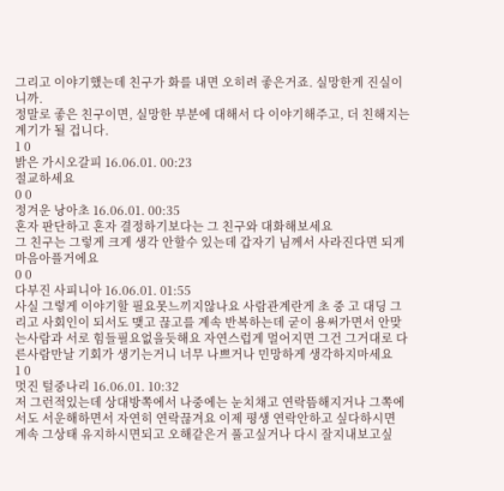그리고 이야기했는데 친구가 화를 내면 오히려 좋은거죠. 실망한게 진실이니까.
정말로 좋은 친구이면, 실망한 부분에 대해서 다 이야기해주고, 더 친해지는 계기가 될 겁니다.
1 0
밝은 가시오갈피 16.06.01. 00:23
절교하세요
0 0
정겨운 낭아초 16.06.01. 00:35
혼자 판단하고 혼자 결정하기보다는 그 친구와 대화해보세요
그 친구는 그렇게 크게 생각 안할수 있는데 갑자기 님께서 사라진다면 되게 마음아플거에요
0 0
다부진 사피니아 16.06.01. 01:55
사실 그렇게 이야기할 필요못느끼지않나요 사람관계란게 초 중 고 대딩 그리고 사회인이 되서도 맺고 끊고를 계속 반복하는데 굳이 용써가면서 안맞는사람과 서로 힘들필요없을듯해요 자연스럽게 멀어지면 그건 그거대로 다른사람만날 기회가 생기는거니 너무 나쁘거나 민망하게 생각하지마세요
1 0
멋진 털중나리 16.06.01. 10:32
저 그런적있는데 상대방쪽에서 나중에는 눈치채고 연락뜸해지거나 그쪽에서도 서운해하면서 자연히 연락끊겨요 이제 평생 연락안하고 싶다하시면 계속 그상태 유지하시면되고 오해같은거 풀고싶거나 다시 잘지내보고싶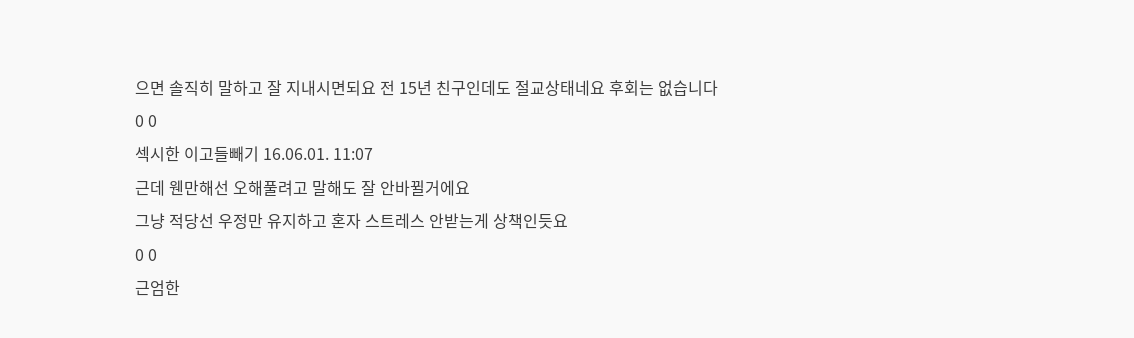으면 솔직히 말하고 잘 지내시면되요 전 15년 친구인데도 절교상태네요 후회는 없습니다
0 0
섹시한 이고들빼기 16.06.01. 11:07
근데 웬만해선 오해풀려고 말해도 잘 안바뀔거에요
그냥 적당선 우정만 유지하고 혼자 스트레스 안받는게 상책인듯요
0 0
근엄한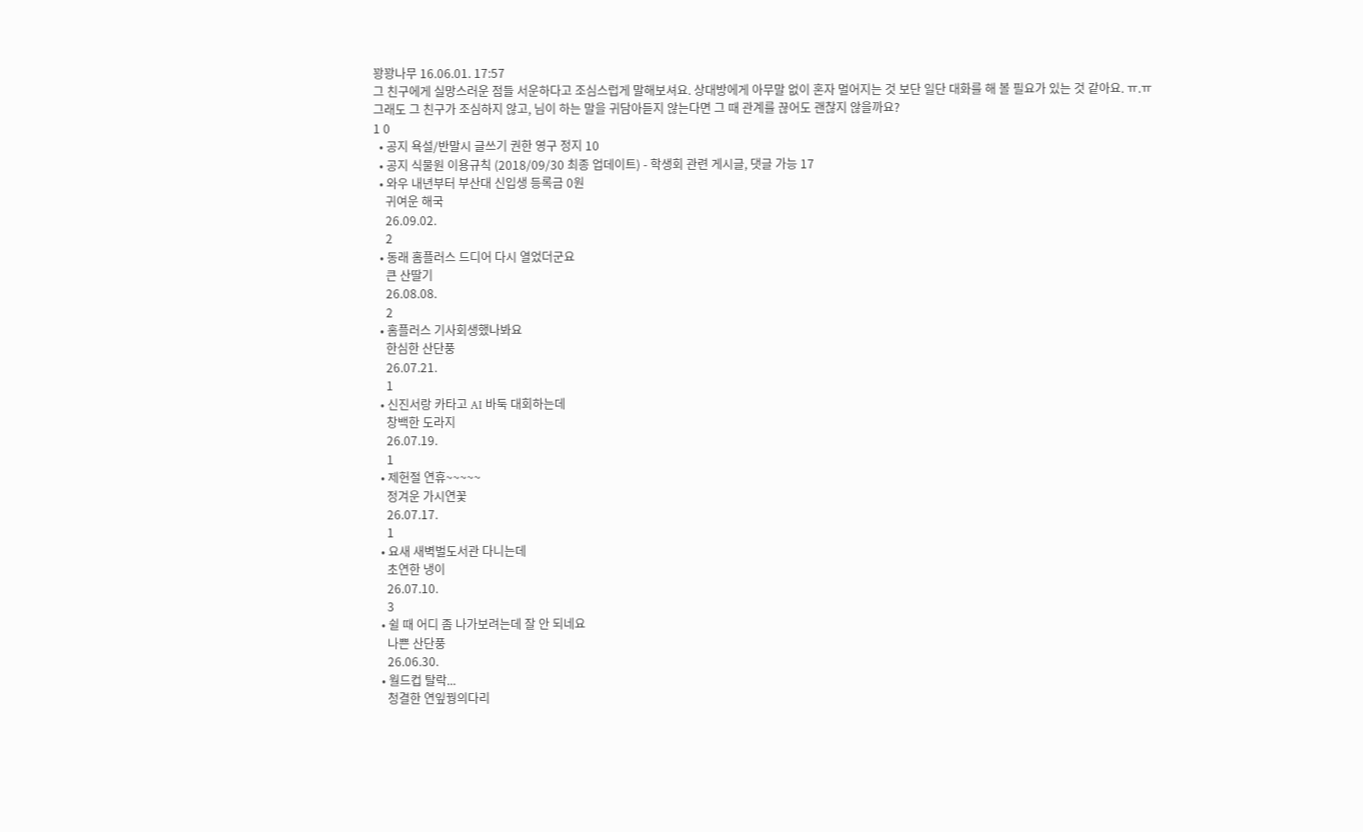꽝꽝나무 16.06.01. 17:57
그 친구에게 실망스러운 점들 서운하다고 조심스럽게 말해보셔요. 상대방에게 아무말 없이 혼자 멀어지는 것 보단 일단 대화를 해 볼 필요가 있는 것 같아요. ㅠ.ㅠ
그래도 그 친구가 조심하지 않고, 님이 하는 말을 귀담아듣지 않는다면 그 때 관계를 끊어도 괜찮지 않을까요?
1 0
  • 공지 욕설/반말시 글쓰기 권한 영구 정지 10
  • 공지 식물원 이용규칙 (2018/09/30 최종 업데이트) - 학생회 관련 게시글, 댓글 가능 17
  • 와우 내년부터 부산대 신입생 등록금 0원
    귀여운 해국
    26.09.02.
    2
  • 동래 홈플러스 드디어 다시 열었더군요
    큰 산딸기
    26.08.08.
    2
  • 홈플러스 기사회생했나봐요
    한심한 산단풍
    26.07.21.
    1
  • 신진서랑 카타고 AI 바둑 대회하는데
    창백한 도라지
    26.07.19.
    1
  • 제헌절 연휴~~~~~
    정겨운 가시연꽃
    26.07.17.
    1
  • 요새 새벽벌도서관 다니는데
    초연한 냉이
    26.07.10.
    3
  • 쉴 때 어디 좀 나가보려는데 잘 안 되네요
    나쁜 산단풍
    26.06.30.
  • 월드컵 탈락...
    청결한 연잎꿩의다리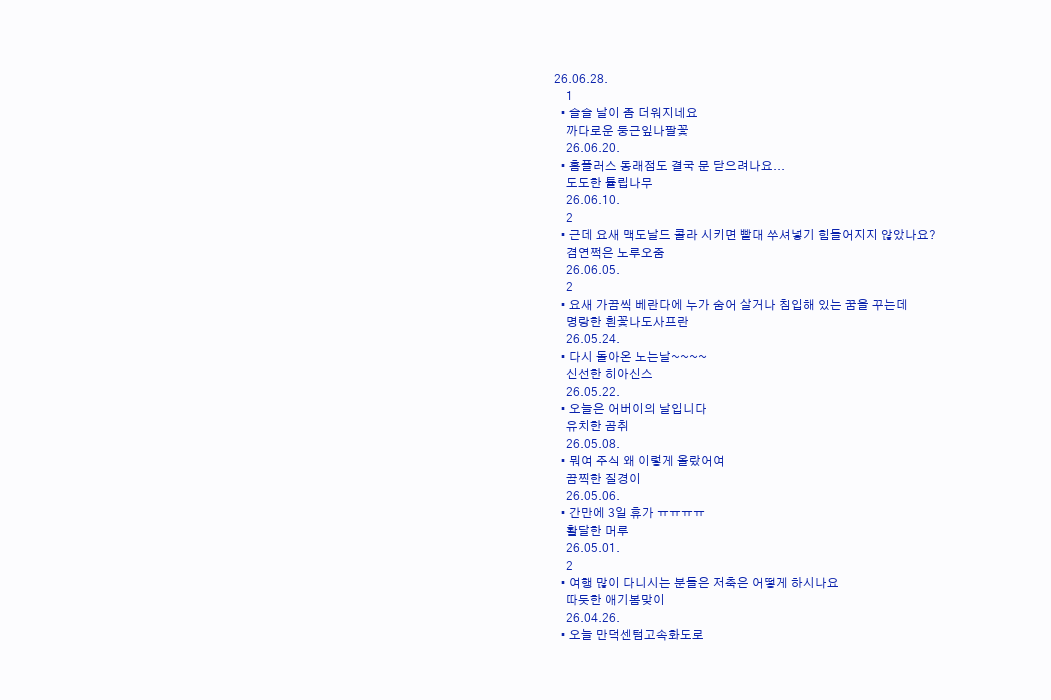26.06.28.
    1
  • 슬슬 날이 좀 더워지네요
    까다로운 둥근잎나팔꽃
    26.06.20.
  • 홈플러스 동래점도 결국 문 닫으려나요...
    도도한 튤립나무
    26.06.10.
    2
  • 근데 요새 맥도날드 콜라 시키면 빨대 쑤셔넣기 힘들어지지 않았나요?
    겸연쩍은 노루오줌
    26.06.05.
    2
  • 요새 가끔씩 베란다에 누가 숨어 살거나 침입해 있는 꿈을 꾸는데
    명랑한 흰꽃나도사프란
    26.05.24.
  • 다시 돌아온 노는날~~~~
    신선한 히아신스
    26.05.22.
  • 오늘은 어버이의 날입니다
    유치한 곰취
    26.05.08.
  • 뭐여 주식 왜 이렇게 올랐어여
    끔찍한 질경이
    26.05.06.
  • 간만에 3일 휴가 ㅠㅠㅠㅠ
    활달한 머루
    26.05.01.
    2
  • 여행 많이 다니시는 분들은 저축은 어떻게 하시나요
    따듯한 애기봄맞이
    26.04.26.
  • 오늘 만덕센텀고속화도로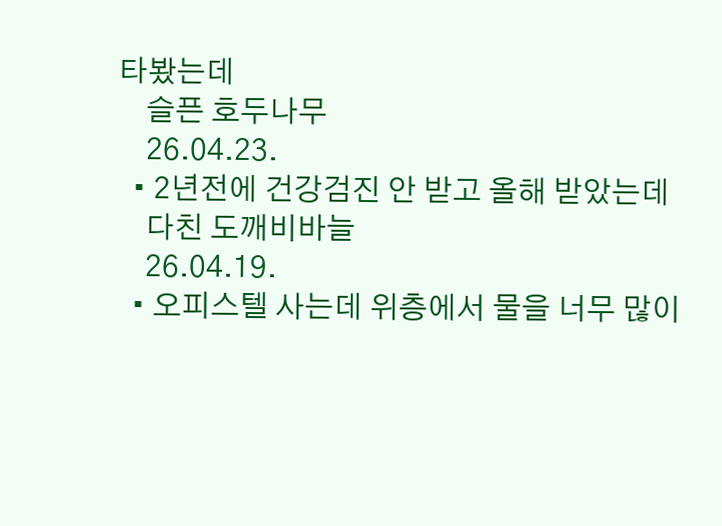타봤는데
    슬픈 호두나무
    26.04.23.
  • 2년전에 건강검진 안 받고 올해 받았는데
    다친 도깨비바늘
    26.04.19.
  • 오피스텔 사는데 위층에서 물을 너무 많이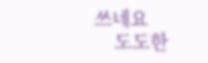쓰네요
    도도한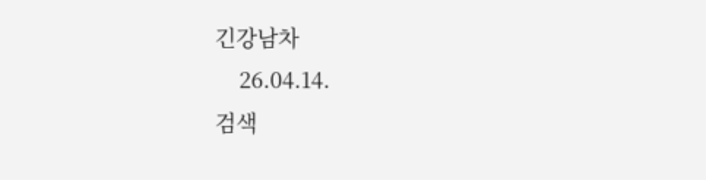긴강남차
    26.04.14.
검색